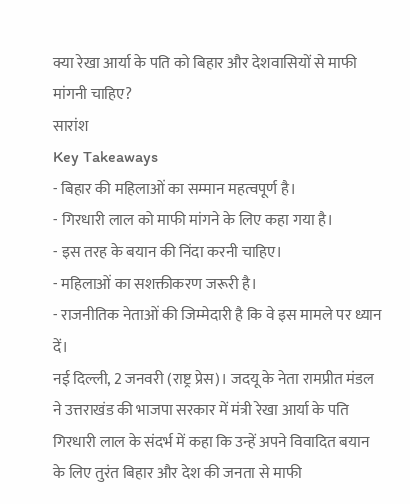क्या रेखा आर्या के पति को बिहार और देशवासियों से माफी मांगनी चाहिए?
सारांश
Key Takeaways
- बिहार की महिलाओं का सम्मान महत्वपूर्ण है।
- गिरधारी लाल को माफी मांगने के लिए कहा गया है।
- इस तरह के बयान की निंदा करनी चाहिए।
- महिलाओं का सशक्तीकरण जरूरी है।
- राजनीतिक नेताओं की जिम्मेदारी है कि वे इस मामले पर ध्यान दें।
नई दिल्ली, 2 जनवरी (राष्ट्र प्रेस)। जदयू के नेता रामप्रीत मंडल ने उत्तराखंड की भाजपा सरकार में मंत्री रेखा आर्या के पति गिरधारी लाल के संदर्भ में कहा कि उन्हें अपने विवादित बयान के लिए तुरंत बिहार और देश की जनता से माफी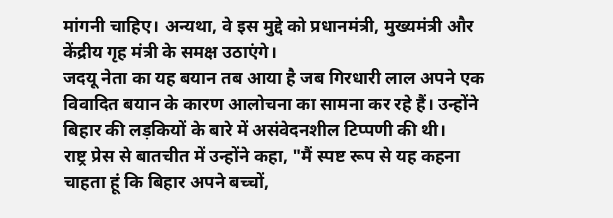मांगनी चाहिए। अन्यथा, वे इस मुद्दे को प्रधानमंत्री, मुख्यमंत्री और केंद्रीय गृह मंत्री के समक्ष उठाएंगे।
जदयू नेता का यह बयान तब आया है जब गिरधारी लाल अपने एक विवादित बयान के कारण आलोचना का सामना कर रहे हैं। उन्होंने बिहार की लड़कियों के बारे में असंवेदनशील टिप्पणी की थी।
राष्ट्र प्रेस से बातचीत में उन्होंने कहा, "मैं स्पष्ट रूप से यह कहना चाहता हूं कि बिहार अपने बच्चों,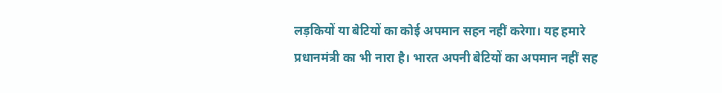लड़कियों या बेटियों का कोई अपमान सहन नहीं करेगा। यह हमारे प्रधानमंत्री का भी नारा है। भारत अपनी बेटियों का अपमान नहीं सह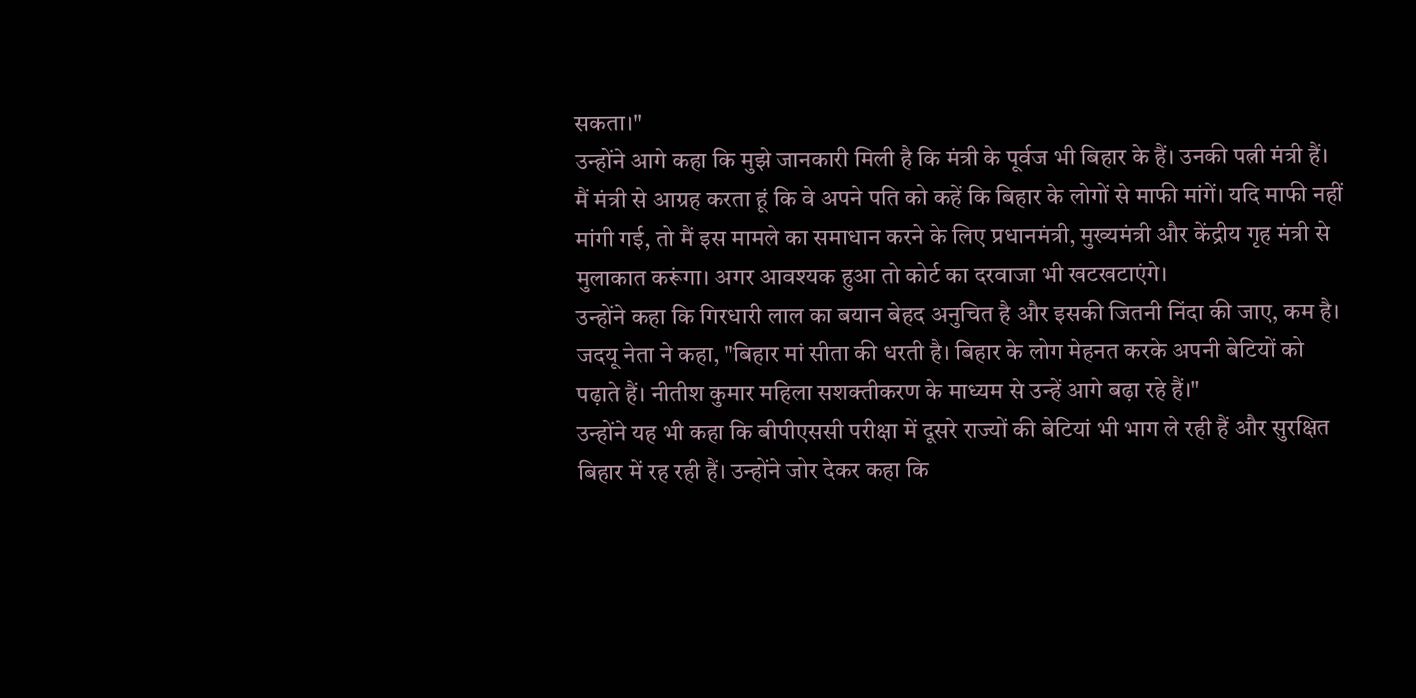सकता।"
उन्होंने आगे कहा कि मुझे जानकारी मिली है कि मंत्री के पूर्वज भी बिहार के हैं। उनकी पत्नी मंत्री हैं। मैं मंत्री से आग्रह करता हूं कि वे अपने पति को कहें कि बिहार के लोगों से माफी मांगें। यदि माफी नहीं मांगी गई, तो मैं इस मामले का समाधान करने के लिए प्रधानमंत्री, मुख्यमंत्री और केंद्रीय गृह मंत्री से मुलाकात करूंगा। अगर आवश्यक हुआ तो कोर्ट का दरवाजा भी खटखटाएंगे।
उन्होंने कहा कि गिरधारी लाल का बयान बेहद अनुचित है और इसकी जितनी निंदा की जाए, कम है।
जदयू नेता ने कहा, "बिहार मां सीता की धरती है। बिहार के लोग मेहनत करके अपनी बेटियों को पढ़ाते हैं। नीतीश कुमार महिला सशक्तीकरण के माध्यम से उन्हें आगे बढ़ा रहे हैं।"
उन्होंने यह भी कहा कि बीपीएससी परीक्षा में दूसरे राज्यों की बेटियां भी भाग ले रही हैं और सुरक्षित बिहार में रह रही हैं। उन्होंने जोर देकर कहा कि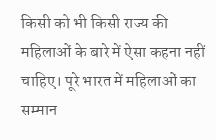किसी को भी किसी राज्य की महिलाओं के बारे में ऐसा कहना नहीं चाहिए। पूरे भारत में महिलाओं का सम्मान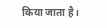किया जाता है।